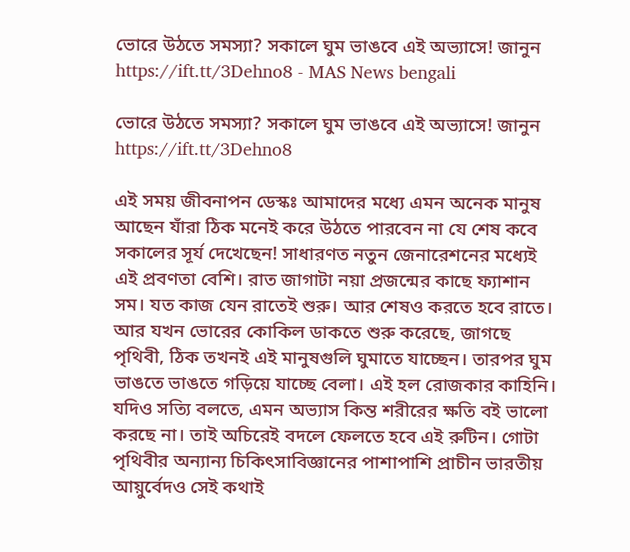ভোরে উঠতে সমস্যা? সকালে ঘুম ভাঙবে এই অভ্যাসে! জানুন https://ift.tt/3Dehno8 - MAS News bengali

ভোরে উঠতে সমস্যা? সকালে ঘুম ভাঙবে এই অভ্যাসে! জানুন https://ift.tt/3Dehno8

এই সময় জীবনাপন ডেস্কঃ আমাদের মধ্যে এমন অনেক মানুষ আছেন যাঁরা ঠিক মনেই করে উঠতে পারবেন না যে শেষ কবে সকালের সূর্য দেখেছেন! সাধারণত নতুন জেনারেশনের মধ্যেই এই প্রবণতা বেশি। রাত জাগাটা নয়া প্রজন্মের কাছে ফ্যাশান সম। যত কাজ যেন রাতেই শুরু। আর শেষও করতে হবে রাতে। আর যখন ভোরের কোকিল ডাকতে শুরু করেছে, জাগছে পৃথিবী, ঠিক তখনই এই মানুষগুলি ঘুমাতে যাচ্ছেন। তারপর ঘুম ভাঙতে ভাঙতে গড়িয়ে যাচ্ছে বেলা। এই হল রোজকার কাহিনি। যদিও সত্যি বলতে, এমন অভ্যাস কিন্ত শরীরের ক্ষতি বই ভালো করছে না। তাই অচিরেই বদলে ফেলতে হবে এই রুটিন। গোটা পৃথিবীর অন্যান্য চিকিৎসাবিজ্ঞানের পাশাপাশি প্রাচীন ভারতীয় আয়ুর্বেদও সেই কথাই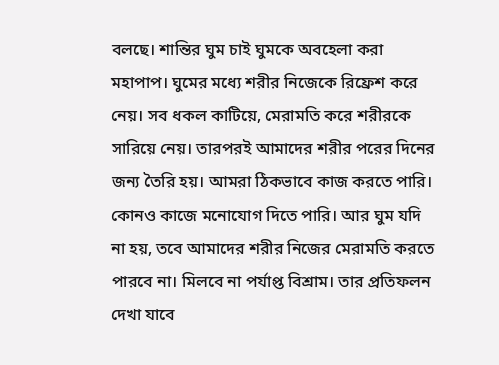বলছে। শান্তির ঘুম চাই ঘুমকে অবহেলা করা মহাপাপ। ঘুমের মধ্যে শরীর নিজেকে রিফ্রেশ করে নেয়। সব ধকল কাটিয়ে, মেরামতি করে শরীরকে সারিয়ে নেয়। তারপরই আমাদের শরীর পরের দিনের জন্য তৈরি হয়। আমরা ঠিকভাবে কাজ করতে পারি। কোনও কাজে মনোযোগ দিতে পারি। আর ঘুম যদি না হয়, তবে আমাদের শরীর নিজের মেরামতি করতে পারবে না। মিলবে না পর্যাপ্ত বিশ্রাম। তার প্রতিফলন দেখা যাবে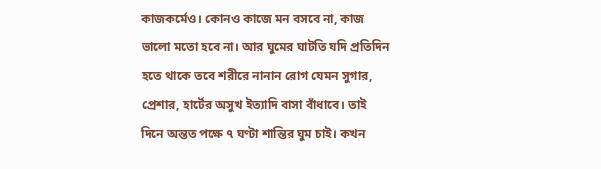কাজকর্মেও। কোনও কাজে মন বসবে না, কাজ ভালো মতো হবে না। আর ঘুমের ঘাটতি যদি প্রতিদিন হতে থাকে তবে শরীরে নানান রোগ যেমন সুগার, প্রেশার, হার্টের অসুখ ইত্যাদি বাসা বাঁধাবে। তাই দিনে অন্তত পক্ষে ৭ ঘণ্টা শান্তির ঘুম চাই। কখন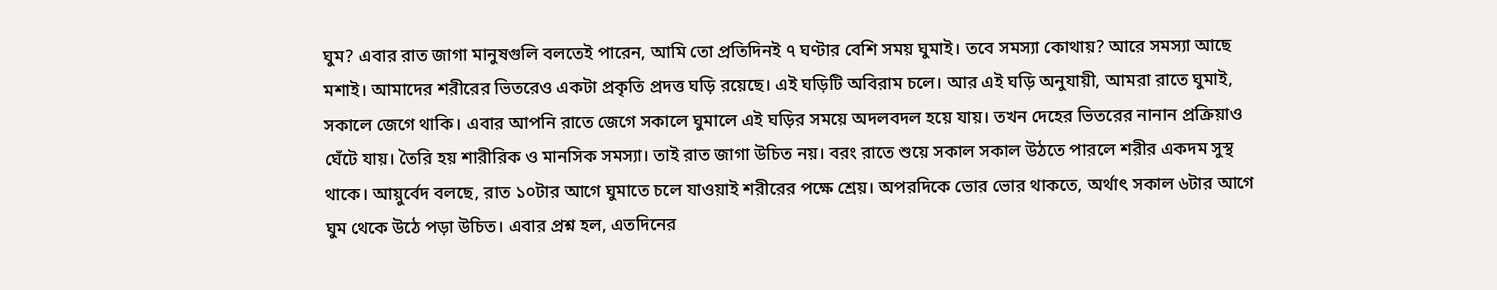ঘুম? এবার রাত জাগা মানুষগুলি বলতেই পারেন, আমি তো প্রতিদিনই ৭ ঘণ্টার বেশি সময় ঘুমাই। তবে সমস্যা কোথায়? আরে সমস্যা আছে মশাই। আমাদের শরীরের ভিতরেও একটা প্রকৃতি প্রদত্ত ঘড়ি রয়েছে। এই ঘড়িটি অবিরাম চলে। আর এই ঘড়ি অনুযায়ী, আমরা রাতে ঘুমাই, সকালে জেগে থাকি। এবার আপনি রাতে জেগে সকালে ঘুমালে এই ঘড়ির সময়ে অদলবদল হয়ে যায়। তখন দেহের ভিতরের নানান প্রক্রিয়াও ঘেঁটে যায়। তৈরি হয় শারীরিক ও মানসিক সমস্যা। তাই রাত জাগা উচিত নয়। বরং রাতে শুয়ে সকাল সকাল উঠতে পারলে শরীর একদম সুস্থ থাকে। আয়ুর্বেদ বলছে, রাত ১০টার আগে ঘুমাতে চলে যাওয়াই শরীরের পক্ষে শ্রেয়। অপরদিকে ভোর ভোর থাকতে, অর্থাৎ সকাল ৬টার আগে ঘুম থেকে উঠে পড়া উচিত। এবার প্রশ্ন হল, এতদিনের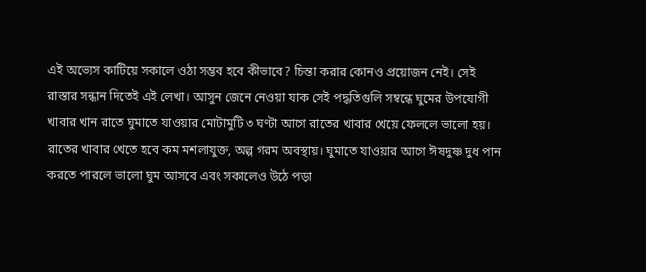এই অভ্যেস কাটিয়ে সকালে ওঠা সম্ভব হবে কীভাবে? চিন্তা করার কোনও প্রয়োজন নেই। সেই রাস্তার সন্ধান দিতেই এই লেখা। আসুন জেনে নেওয়া যাক সেই পদ্ধতিগুলি সম্বন্ধে ঘুমের উপযোগী খাবার খান রাতে ঘুমাতে যাওয়ার মোটামুটি ৩ ঘণ্টা আগে রাতের খাবার খেয়ে ফেললে ভালো হয়। রাতের খাবার খেতে হবে কম মশলাযুক্ত, অল্প গরম অবস্থায়। ঘুমাতে যাওয়ার আগে ঈষদুষ্ণ দুধ পান করতে পারলে ভালো ঘুম আসবে এবং সকালেও উঠে পড়া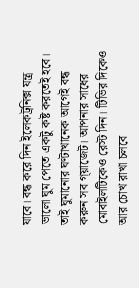যাবে। বন্ধ করে দিন ইলেকট্রনিক্স যন্ত্র ভালো ঘুম পেতে একটু কষ্ট করতেই হবে। তাই ঘুমানোর ঘণ্টাখানেক আগেই বন্ধ করুন সব গ্য়াজেট। আপনার সাধের মোবাইলটিকেও রেস্ট দিন। টিভির দিকেও আর চোখ রাখা চলবে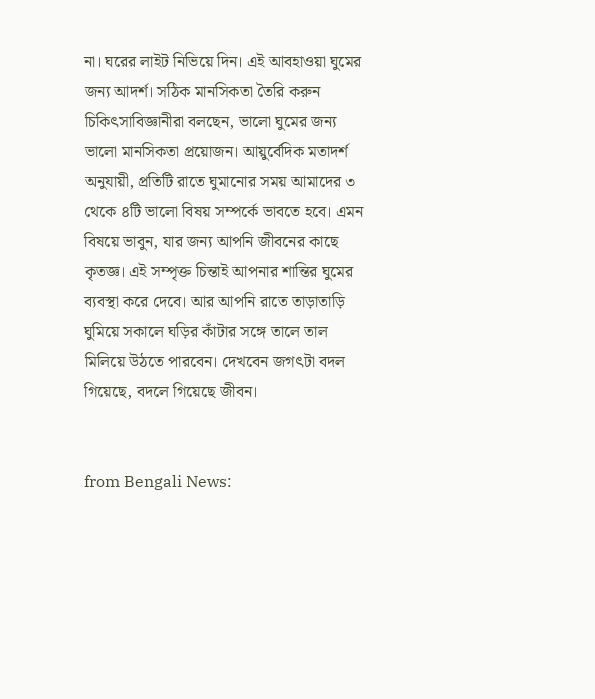না। ঘরের লাইট নিভিয়ে দিন। এই আবহাওয়া ঘুমের জন্য আদর্শ। সঠিক মানসিকতা তৈরি করুন চিকিৎসাবিজ্ঞানীরা বলছেন, ভালো ঘুমের জন্য ভালো মানসিকতা প্রয়োজন। আয়ুর্বেদিক মতাদর্শ অনুযায়ী, প্রতিটি রাতে ঘুমানোর সময় আমাদের ৩ থেকে ৪টি ভালো বিষয় সম্পর্কে ভাবতে হবে। এমন বিষয়ে ভাবুন, যার জন্য আপনি জীবনের কাছে কৃতজ্ঞ। এই সম্পৃক্ত চিন্তাই আপনার শান্তির ঘুমের ব্যবস্থা করে দেবে। আর আপনি রাতে তাড়াতাড়ি ঘুমিয়ে সকালে ঘড়ির কাঁটার সঙ্গে তালে তাল মিলিয়ে উঠতে পারবেন। দেখবেন জগৎটা বদল গিয়েছে, বদলে গিয়েছে জীবন।


from Bengali News: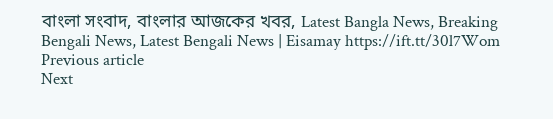বাংলা সংবাদ, বাংলার আজকের খবর, Latest Bangla News, Breaking Bengali News, Latest Bengali News | Eisamay https://ift.tt/30l7Wom
Previous article
Next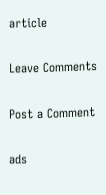article

Leave Comments

Post a Comment

ads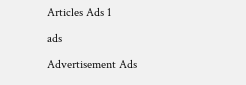Articles Ads 1

ads

Advertisement Ads